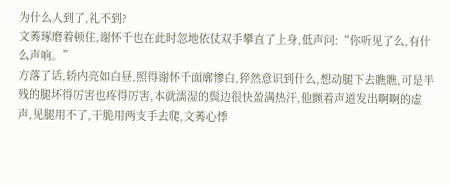为什么人到了,礼不到?
文莠琢磨着顿住,谢怀千也在此时忽地依仗双手攀直了上身,低声问:“你听见了么,有什么声响。”
方落了话,轿内亮如白昼,照得谢怀千面廓惨白,猝然意识到什么,想动腿下去瞧瞧,可是半残的腿坏得厉害也疼得厉害,本就濡湿的鬓边很快盈满热汗,他颤着声道发出啊啊的虚声,见腿用不了,干脆用两支手去爬,文莠心悸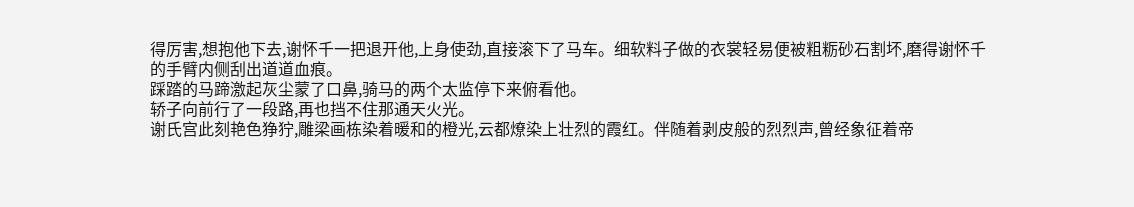得厉害,想抱他下去,谢怀千一把退开他,上身使劲,直接滚下了马车。细软料子做的衣裳轻易便被粗粝砂石割坏,磨得谢怀千的手臂内侧刮出道道血痕。
踩踏的马蹄激起灰尘蒙了口鼻,骑马的两个太监停下来俯看他。
轿子向前行了一段路,再也挡不住那通天火光。
谢氏宫此刻艳色狰狞,雕梁画栋染着暖和的橙光,云都燎染上壮烈的霞红。伴随着剥皮般的烈烈声,曾经象征着帝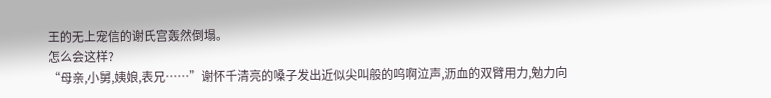王的无上宠信的谢氏宫轰然倒塌。
怎么会这样?
“母亲,小舅,姨娘,表兄……”谢怀千清亮的嗓子发出近似尖叫般的呜啊泣声,沥血的双臂用力,勉力向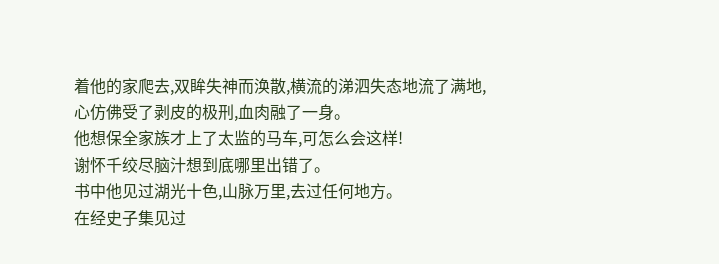着他的家爬去,双眸失神而涣散,横流的涕泗失态地流了满地,心仿佛受了剥皮的极刑,血肉融了一身。
他想保全家族才上了太监的马车,可怎么会这样!
谢怀千绞尽脑汁想到底哪里出错了。
书中他见过湖光十色,山脉万里,去过任何地方。
在经史子集见过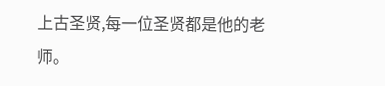上古圣贤,每一位圣贤都是他的老师。